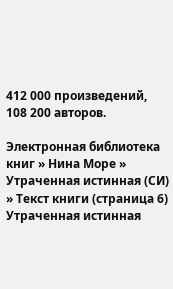412 000 произведений, 108 200 авторов.

Электронная библиотека книг » Нина Море » Утраченная истинная (СИ) » Текст книги (страница 6)
Утраченная истинная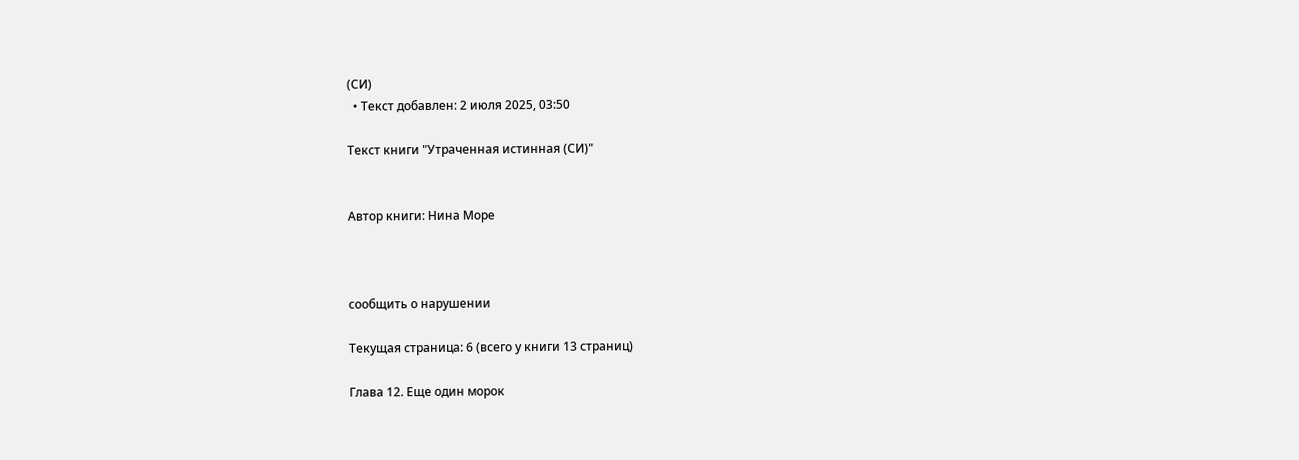(СИ)
  • Текст добавлен: 2 июля 2025, 03:50

Текст книги "Утраченная истинная (СИ)"


Автор книги: Нина Море



сообщить о нарушении

Текущая страница: 6 (всего у книги 13 страниц)

Глава 12. Еще один морок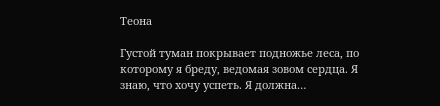Теона

Густой туман покрывает подножье леса, по которому я бреду, ведомая зовом сердца. Я знаю, что хочу успеть. Я должна…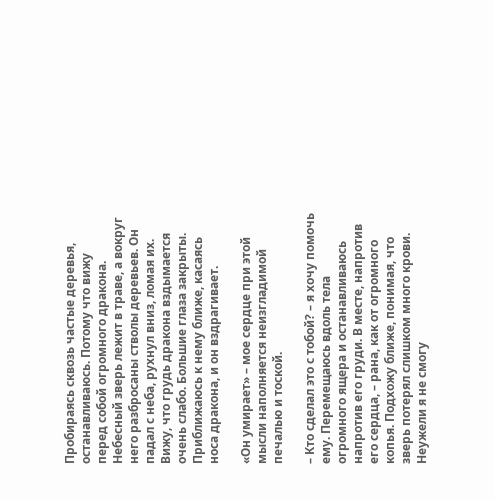Пробираясь сквозь частые деревья, останавливаюсь. Потому что вижу перед собой огромного дракона. Небесный зверь лежит в траве, а вокруг него разбросаны стволы деревьев. Он падал с неба, рухнул вниз, ломая их. Вижу, что грудь дракона вздымается очень слабо. Большие глаза закрыты. Приближаюсь к нему ближе, касаясь носа дракона, и он вздрагивает.

«Он умирает» – мое сердце при этой мысли наполняется неизгладимой печалью и тоской.

– Кто сделал это с тобой? – я хочу помочь ему. Перемещаюсь вдоль тела огромного ящера и останавливаюсь напротив его груди. В месте, напротив его сердца, – рана, как от огромного копья. Подхожу ближе, понимая, что зверь потерял слишком много крови. Неужели я не смогу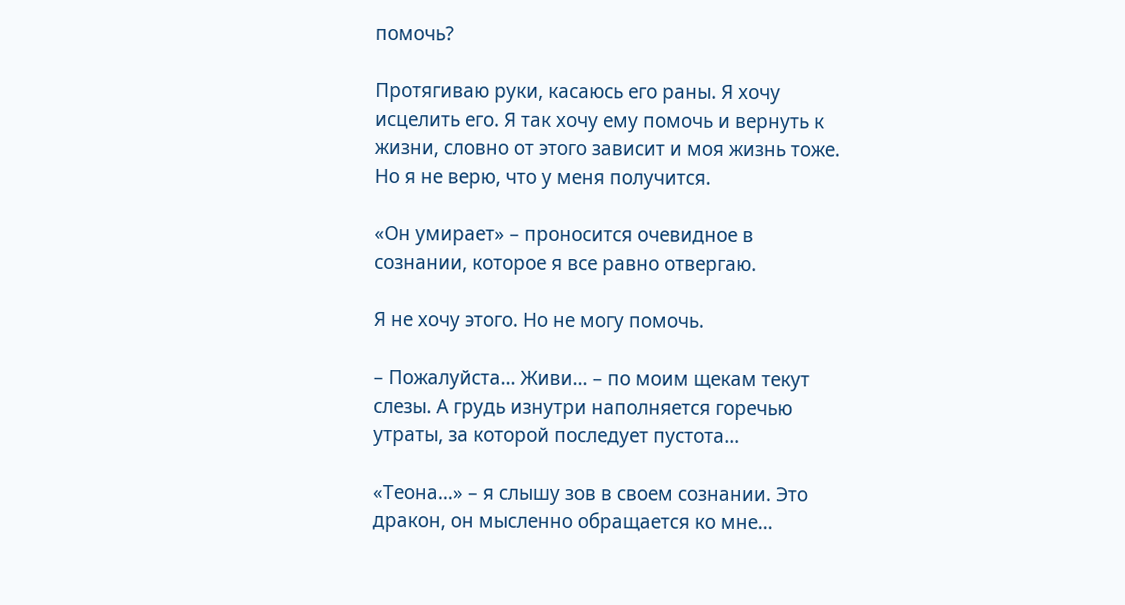помочь?

Протягиваю руки, касаюсь его раны. Я хочу исцелить его. Я так хочу ему помочь и вернуть к жизни, словно от этого зависит и моя жизнь тоже. Но я не верю, что у меня получится.

«Он умирает» – проносится очевидное в сознании, которое я все равно отвергаю.

Я не хочу этого. Но не могу помочь.

– Пожалуйста… Живи… – по моим щекам текут слезы. А грудь изнутри наполняется горечью утраты, за которой последует пустота…

«Теона…» – я слышу зов в своем сознании. Это дракон, он мысленно обращается ко мне…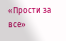«Прости за все»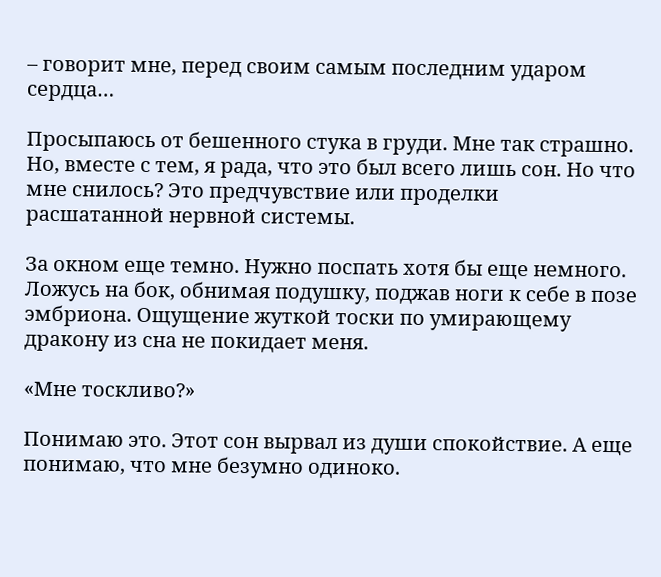– говорит мне, перед своим самым последним ударом сердца…

Просыпаюсь от бешенного стука в груди. Мне так страшно. Но, вместе с тем, я рада, что это был всего лишь сон. Но что мне снилось? Это предчувствие или проделки расшатанной нервной системы.

За окном еще темно. Нужно поспать хотя бы еще немного. Ложусь на бок, обнимая подушку, поджав ноги к себе в позе эмбриона. Ощущение жуткой тоски по умирающему дракону из сна не покидает меня.

«Мне тоскливо?»

Понимаю это. Этот сон вырвал из души спокойствие. А еще понимаю, что мне безумно одиноко.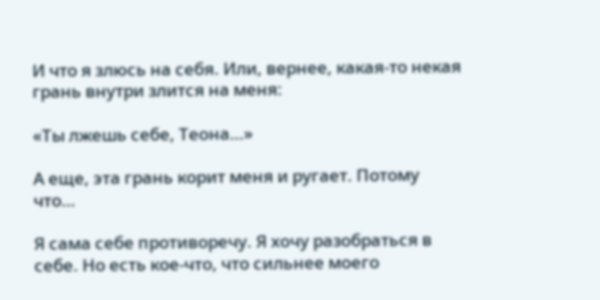И что я злюсь на себя. Или, вернее, какая-то некая грань внутри злится на меня:

«Ты лжешь себе, Теона…»

А еще, эта грань корит меня и ругает. Потому что…

Я сама себе противоречу. Я хочу разобраться в себе. Но есть кое-что, что сильнее моего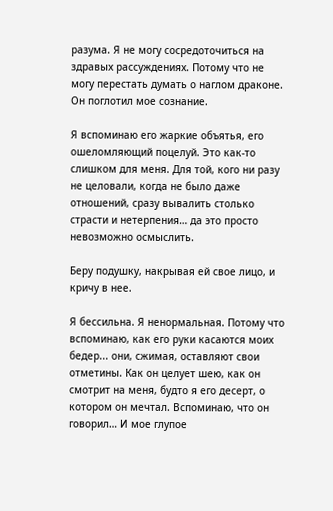разума. Я не могу сосредоточиться на здравых рассуждениях. Потому что не могу перестать думать о наглом драконе. Он поглотил мое сознание.

Я вспоминаю его жаркие объятья, его ошеломляющий поцелуй. Это как-то слишком для меня. Для той, кого ни разу не целовали, когда не было даже отношений, сразу вывалить столько страсти и нетерпения… да это просто невозможно осмыслить.

Беру подушку, накрывая ей свое лицо, и кричу в нее.

Я бессильна. Я ненормальная. Потому что вспоминаю, как его руки касаются моих бедер... они, сжимая, оставляют свои отметины. Как он целует шею, как он смотрит на меня, будто я его десерт, о котором он мечтал. Вспоминаю, что он говорил… И мое глупое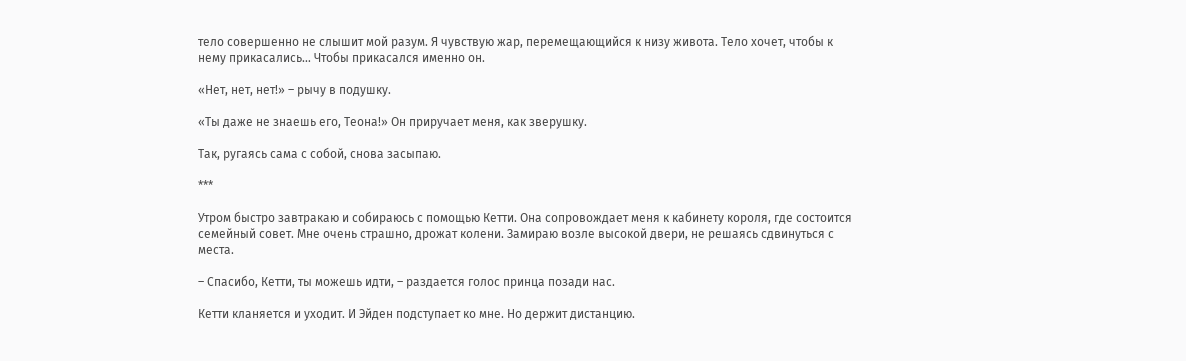тело совершенно не слышит мой разум. Я чувствую жар, перемещающийся к низу живота. Тело хочет, чтобы к нему прикасались… Чтобы прикасался именно он.

«Нет, нет, нет!» – рычу в подушку.

«Ты даже не знаешь его, Теона!» Он приручает меня, как зверушку.

Так, ругаясь сама с собой, снова засыпаю.

***

Утром быстро завтракаю и собираюсь с помощью Кетти. Она сопровождает меня к кабинету короля, где состоится семейный совет. Мне очень страшно, дрожат колени. Замираю возле высокой двери, не решаясь сдвинуться с места.

– Спасибо, Кетти, ты можешь идти, – раздается голос принца позади нас.

Кетти кланяется и уходит. И Эйден подступает ко мне. Но держит дистанцию.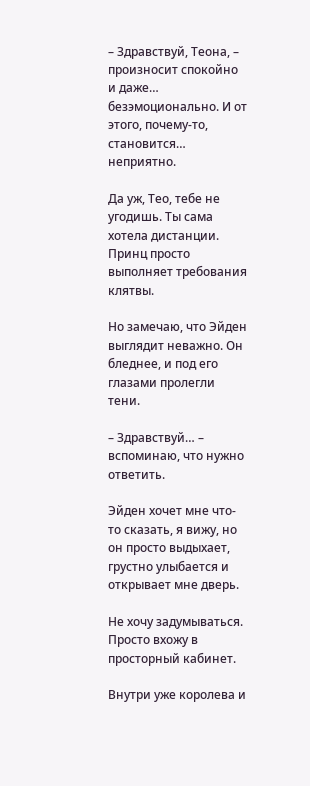– Здравствуй, Теона, – произносит спокойно и даже… безэмоционально. И от этого, почему-то, становится… неприятно.

Да уж, Тео, тебе не угодишь. Ты сама хотела дистанции. Принц просто выполняет требования клятвы.

Но замечаю, что Эйден выглядит неважно. Он бледнее, и под его глазами пролегли тени.

– Здравствуй… – вспоминаю, что нужно ответить.

Эйден хочет мне что-то сказать, я вижу, но он просто выдыхает, грустно улыбается и открывает мне дверь.

Не хочу задумываться. Просто вхожу в просторный кабинет.

Внутри уже королева и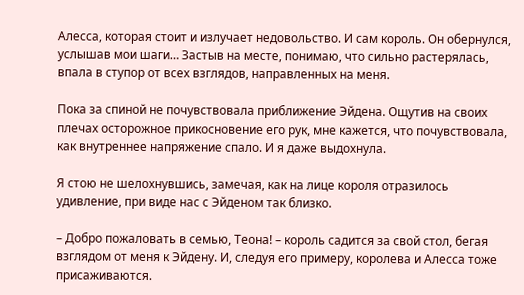Алесса, которая стоит и излучает недовольство. И сам король. Он обернулся, услышав мои шаги… Застыв на месте, понимаю, что сильно растерялась, впала в ступор от всех взглядов, направленных на меня.

Пока за спиной не почувствовала приближение Эйдена. Ощутив на своих плечах осторожное прикосновение его рук, мне кажется, что почувствовала, как внутреннее напряжение спало. И я даже выдохнула.

Я стою не шелохнувшись, замечая, как на лице короля отразилось удивление, при виде нас с Эйденом так близко.

– Добро пожаловать в семью, Теона! – король садится за свой стол, бегая взглядом от меня к Эйдену. И, следуя его примеру, королева и Алесса тоже присаживаются.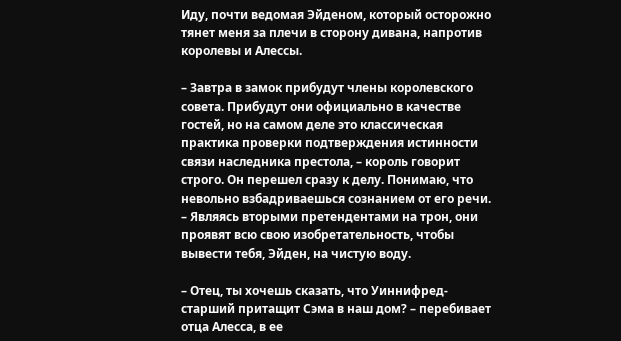Иду, почти ведомая Эйденом, который осторожно тянет меня за плечи в сторону дивана, напротив королевы и Алессы.

– Завтра в замок прибудут члены королевского совета. Прибудут они официально в качестве гостей, но на самом деле это классическая практика проверки подтверждения истинности связи наследника престола, – король говорит строго. Он перешел сразу к делу. Понимаю, что невольно взбадриваешься сознанием от его речи. – Являясь вторыми претендентами на трон, они проявят всю свою изобретательность, чтобы вывести тебя, Эйден, на чистую воду.

– Отец, ты хочешь сказать, что Уиннифред-старший притащит Сэма в наш дом? – перебивает отца Алесса, в ее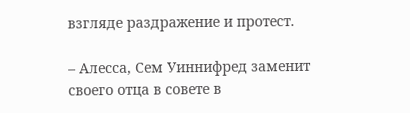взгляде раздражение и протест.

– Алесса, Сем Уиннифред заменит своего отца в совете в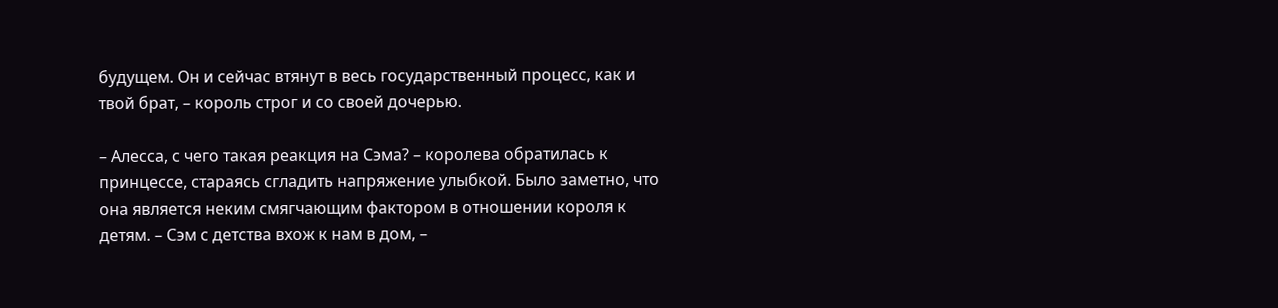будущем. Он и сейчас втянут в весь государственный процесс, как и твой брат, – король строг и со своей дочерью.

– Алесса, с чего такая реакция на Сэма? – королева обратилась к принцессе, стараясь сгладить напряжение улыбкой. Было заметно, что она является неким смягчающим фактором в отношении короля к детям. – Сэм с детства вхож к нам в дом, –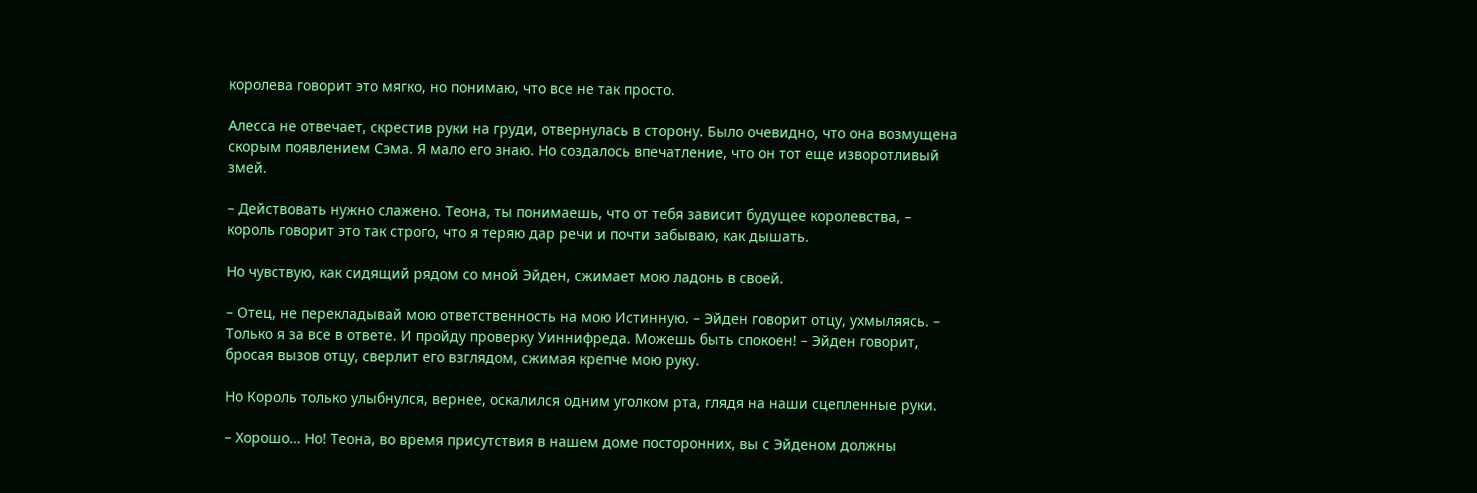королева говорит это мягко, но понимаю, что все не так просто.

Алесса не отвечает, скрестив руки на груди, отвернулась в сторону. Было очевидно, что она возмущена скорым появлением Сэма. Я мало его знаю. Но создалось впечатление, что он тот еще изворотливый змей.

– Действовать нужно слажено. Теона, ты понимаешь, что от тебя зависит будущее королевства, – король говорит это так строго, что я теряю дар речи и почти забываю, как дышать.

Но чувствую, как сидящий рядом со мной Эйден, сжимает мою ладонь в своей.

– Отец, не перекладывай мою ответственность на мою Истинную. – Эйден говорит отцу, ухмыляясь. – Только я за все в ответе. И пройду проверку Уиннифреда. Можешь быть спокоен! – Эйден говорит, бросая вызов отцу, сверлит его взглядом, сжимая крепче мою руку.

Но Король только улыбнулся, вернее, оскалился одним уголком рта, глядя на наши сцепленные руки.

– Хорошо… Но! Теона, во время присутствия в нашем доме посторонних, вы с Эйденом должны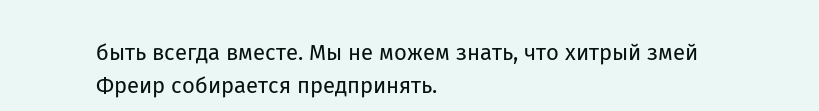быть всегда вместе. Мы не можем знать, что хитрый змей Фреир собирается предпринять.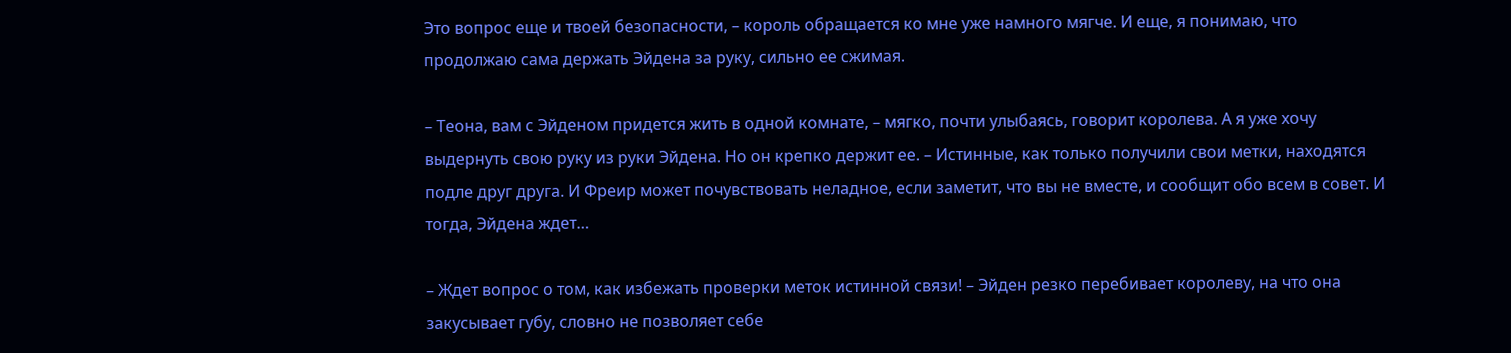Это вопрос еще и твоей безопасности, – король обращается ко мне уже намного мягче. И еще, я понимаю, что продолжаю сама держать Эйдена за руку, сильно ее сжимая.

– Теона, вам с Эйденом придется жить в одной комнате, – мягко, почти улыбаясь, говорит королева. А я уже хочу выдернуть свою руку из руки Эйдена. Но он крепко держит ее. – Истинные, как только получили свои метки, находятся подле друг друга. И Фреир может почувствовать неладное, если заметит, что вы не вместе, и сообщит обо всем в совет. И тогда, Эйдена ждет…

– Ждет вопрос о том, как избежать проверки меток истинной связи! – Эйден резко перебивает королеву, на что она закусывает губу, словно не позволяет себе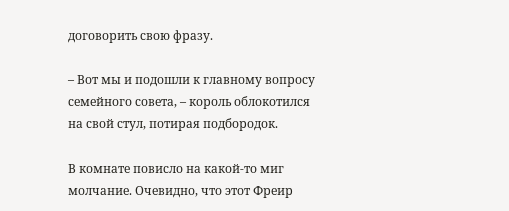договорить свою фразу.

– Вот мы и подошли к главному вопросу семейного совета, – король облокотился на свой стул, потирая подбородок.

В комнате повисло на какой-то миг молчание. Очевидно, что этот Фреир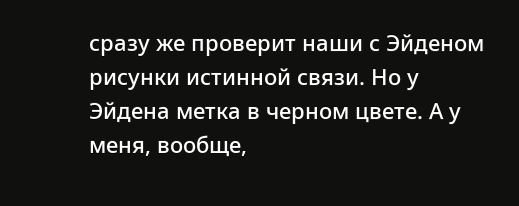сразу же проверит наши с Эйденом рисунки истинной связи. Но у Эйдена метка в черном цвете. А у меня, вообще,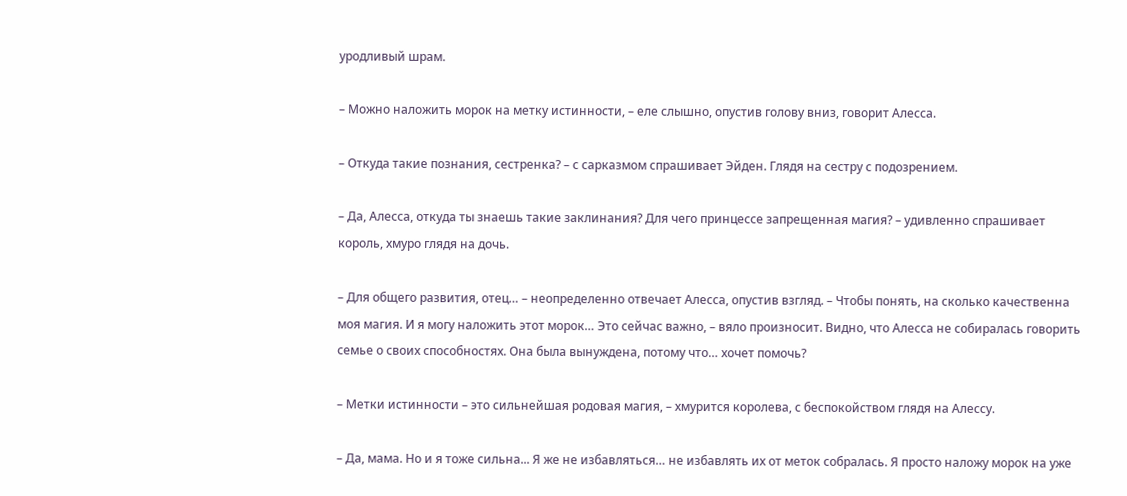уродливый шрам.

– Можно наложить морок на метку истинности, – еле слышно, опустив голову вниз, говорит Алесса.

– Откуда такие познания, сестренка? – с сарказмом спрашивает Эйден. Глядя на сестру с подозрением.

– Да, Алесса, откуда ты знаешь такие заклинания? Для чего принцессе запрещенная магия? – удивленно спрашивает король, хмуро глядя на дочь.

– Для общего развития, отец… – неопределенно отвечает Алесса, опустив взгляд. – Чтобы понять, на сколько качественна моя магия. И я могу наложить этот морок… Это сейчас важно, – вяло произносит. Видно, что Алесса не собиралась говорить семье о своих способностях. Она была вынуждена, потому что… хочет помочь?

– Метки истинности – это сильнейшая родовая магия, – хмурится королева, с беспокойством глядя на Алессу.

– Да, мама. Но и я тоже сильна... Я же не избавляться… не избавлять их от меток собралась. Я просто наложу морок на уже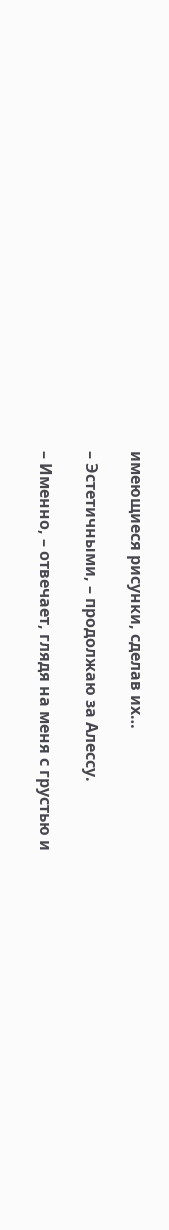имеющиеся рисунки, сделав их…

– Эстетичными, – продолжаю за Алессу.

– Именно, – отвечает, глядя на меня с грустью и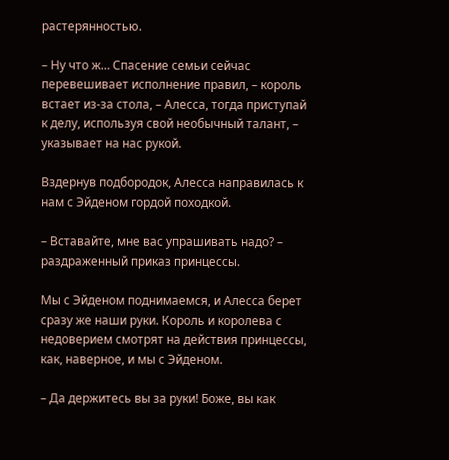растерянностью.

– Ну что ж… Спасение семьи сейчас перевешивает исполнение правил, – король встает из-за стола, – Алесса, тогда приступай к делу, используя свой необычный талант, – указывает на нас рукой.

Вздернув подбородок, Алесса направилась к нам с Эйденом гордой походкой.

– Вставайте, мне вас упрашивать надо? – раздраженный приказ принцессы.

Мы с Эйденом поднимаемся, и Алесса берет сразу же наши руки. Король и королева с недоверием смотрят на действия принцессы, как, наверное, и мы с Эйденом.

– Да держитесь вы за руки! Боже, вы как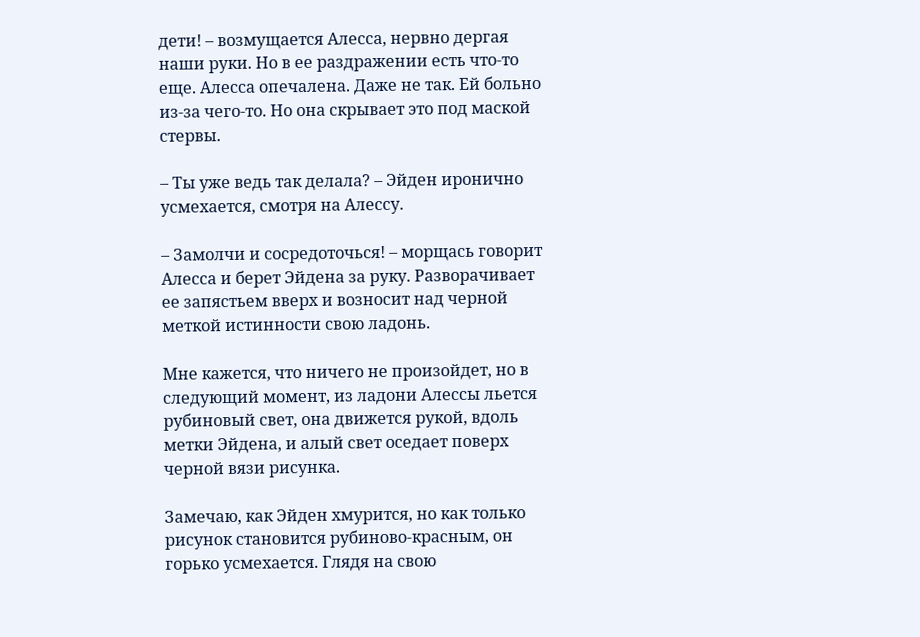дети! – возмущается Алесса, нервно дергая наши руки. Но в ее раздражении есть что-то еще. Алесса опечалена. Даже не так. Ей больно из-за чего-то. Но она скрывает это под маской стервы.

– Ты уже ведь так делала? – Эйден иронично усмехается, смотря на Алессу.

– Замолчи и сосредоточься! – морщась говорит Алесса и берет Эйдена за руку. Разворачивает ее запястьем вверх и возносит над черной меткой истинности свою ладонь.

Мне кажется, что ничего не произойдет, но в следующий момент, из ладони Алессы льется рубиновый свет, она движется рукой, вдоль метки Эйдена, и алый свет оседает поверх черной вязи рисунка.

Замечаю, как Эйден хмурится, но как только рисунок становится рубиново-красным, он горько усмехается. Глядя на свою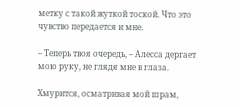метку с такой жуткой тоской. Что это чувство передается и мне.

– Теперь твоя очередь, – Алесса дергает мою руку, не глядя мне в глаза.

Хмурится, осматривая мой шрам,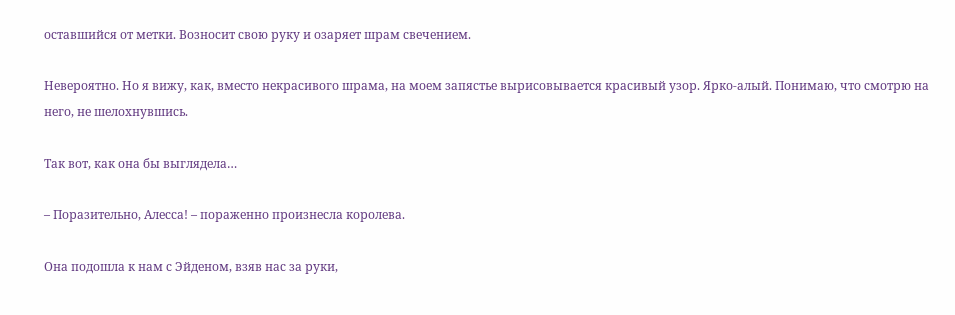оставшийся от метки. Возносит свою руку и озаряет шрам свечением.

Невероятно. Но я вижу, как, вместо некрасивого шрама, на моем запястье вырисовывается красивый узор. Ярко-алый. Понимаю, что смотрю на него, не шелохнувшись.

Так вот, как она бы выглядела…

– Поразительно, Алесса! – пораженно произнесла королева.

Она подошла к нам с Эйденом, взяв нас за руки,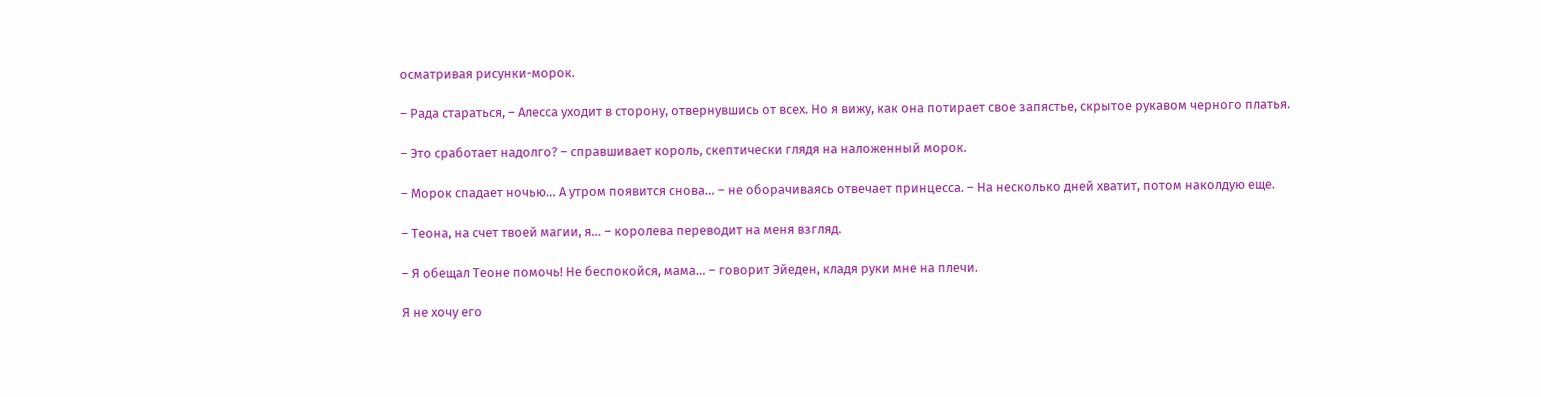осматривая рисунки-морок.

– Рада стараться, – Алесса уходит в сторону, отвернувшись от всех. Но я вижу, как она потирает свое запястье, скрытое рукавом черного платья.

– Это сработает надолго? – справшивает король, скептически глядя на наложенный морок.

– Морок спадает ночью… А утром появится снова… – не оборачиваясь отвечает принцесса. – На несколько дней хватит, потом наколдую еще.

– Теона, на счет твоей магии, я… – королева переводит на меня взгляд.

– Я обещал Теоне помочь! Не беспокойся, мама… – говорит Эйеден, кладя руки мне на плечи.

Я не хочу его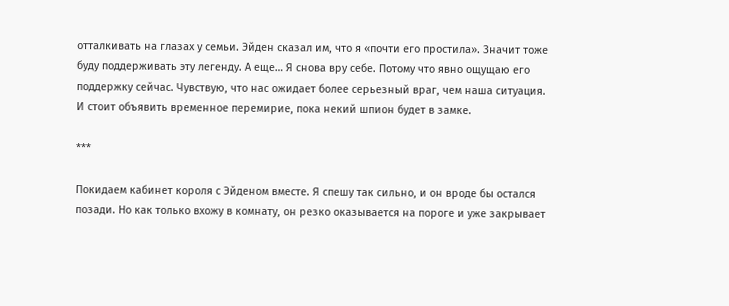отталкивать на глазах у семьи. Эйден сказал им, что я «почти его простила». Значит тоже буду поддерживать эту легенду. А еще… Я снова вру себе. Потому что явно ощущаю его поддержку сейчас. Чувствую, что нас ожидает более серьезный враг, чем наша ситуация. И стоит объявить временное перемирие, пока некий шпион будет в замке.

***

Покидаем кабинет короля с Эйденом вместе. Я спешу так сильно, и он вроде бы остался позади. Но как только вхожу в комнату, он резко оказывается на пороге и уже закрывает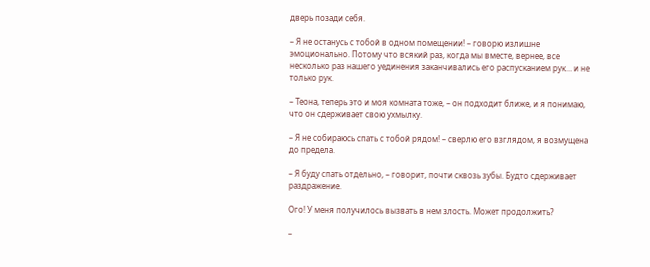дверь позади себя.

– Я не останусь с тобой в одном помещении! – говорю излишне эмоционально. Потому что всякий раз, когда мы вместе, вернее, все несколько раз нашего уединения заканчивались его распусканием рук… и не только рук.

– Теона, теперь это и моя комната тоже, – он подходит ближе, и я понимаю, что он сдерживает свою ухмылку.

– Я не собираюсь спать с тобой рядом! – сверлю его взглядом, я возмущена до предела.

– Я буду спать отдельно, – говорит, почти сквозь зубы. Будто сдерживает раздражение.

Ого! У меня получилось вызвать в нем злость. Может продолжить?

–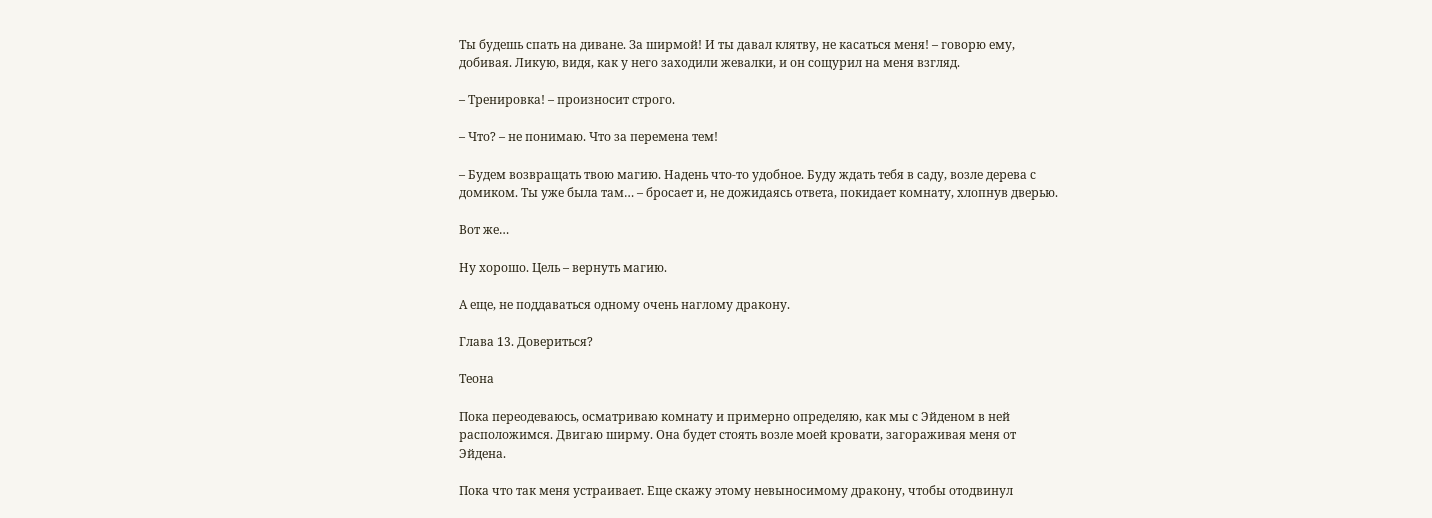Ты будешь спать на диване. За ширмой! И ты давал клятву, не касаться меня! – говорю ему, добивая. Ликую, видя, как у него заходили жевалки, и он сощурил на меня взгляд.

– Тренировка! – произносит строго.

– Что? – не понимаю. Что за перемена тем!

– Будем возвращать твою магию. Надень что-то удобное. Буду ждать тебя в саду, возле дерева с домиком. Ты уже была там… – бросает и, не дожидаясь ответа, покидает комнату, хлопнув дверью.

Вот же…

Ну хорошо. Цель – вернуть магию.

А еще, не поддаваться одному очень наглому дракону.

Глава 13. Довериться?

Теона

Пока переодеваюсь, осматриваю комнату и примерно определяю, как мы с Эйденом в ней расположимся. Двигаю ширму. Она будет стоять возле моей кровати, загораживая меня от Эйдена.

Пока что так меня устраивает. Еще скажу этому невыносимому дракону, чтобы отодвинул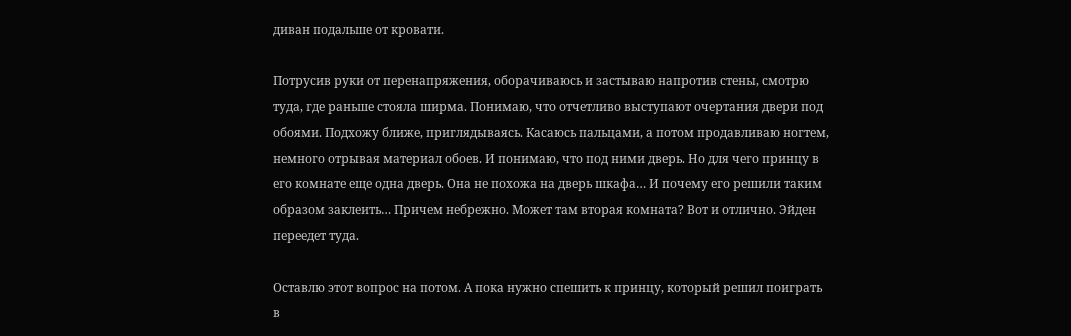диван подальше от кровати.

Потрусив руки от перенапряжения, оборачиваюсь и застываю напротив стены, смотрю туда, где раньше стояла ширма. Понимаю, что отчетливо выступают очертания двери под обоями. Подхожу ближе, приглядываясь. Касаюсь пальцами, а потом продавливаю ногтем, немного отрывая материал обоев. И понимаю, что под ними дверь. Но для чего принцу в его комнате еще одна дверь. Она не похожа на дверь шкафа… И почему его решили таким образом заклеить… Причем небрежно. Может там вторая комната? Вот и отлично. Эйден переедет туда.

Оставлю этот вопрос на потом. А пока нужно спешить к принцу, который решил поиграть в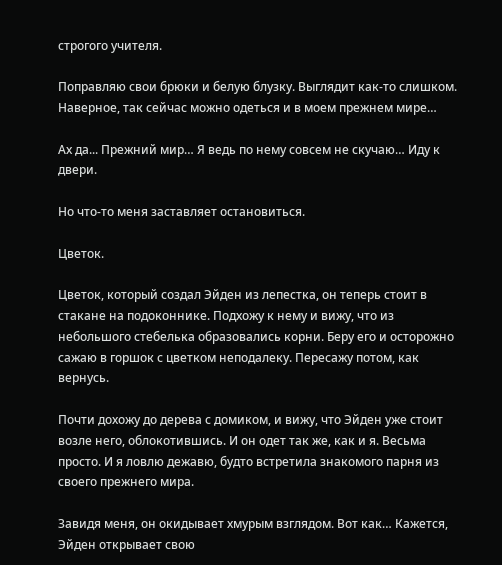строгого учителя.

Поправляю свои брюки и белую блузку. Выглядит как-то слишком. Наверное, так сейчас можно одеться и в моем прежнем мире…

Ах да... Прежний мир… Я ведь по нему совсем не скучаю… Иду к двери.

Но что-то меня заставляет остановиться.

Цветок.

Цветок, который создал Эйден из лепестка, он теперь стоит в стакане на подоконнике. Подхожу к нему и вижу, что из небольшого стебелька образовались корни. Беру его и осторожно сажаю в горшок с цветком неподалеку. Пересажу потом, как вернусь.

Почти дохожу до дерева с домиком, и вижу, что Эйден уже стоит возле него, облокотившись. И он одет так же, как и я. Весьма просто. И я ловлю дежавю, будто встретила знакомого парня из своего прежнего мира.

Завидя меня, он окидывает хмурым взглядом. Вот как… Кажется, Эйден открывает свою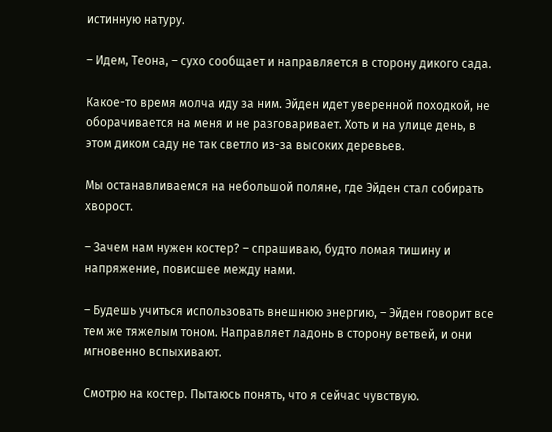истинную натуру.

– Идем, Теона, – сухо сообщает и направляется в сторону дикого сада.

Какое-то время молча иду за ним. Эйден идет уверенной походкой, не оборачивается на меня и не разговаривает. Хоть и на улице день, в этом диком саду не так светло из-за высоких деревьев.

Мы останавливаемся на небольшой поляне, где Эйден стал собирать хворост.

– Зачем нам нужен костер? – спрашиваю, будто ломая тишину и напряжение, повисшее между нами.

– Будешь учиться использовать внешнюю энергию, – Эйден говорит все тем же тяжелым тоном. Направляет ладонь в сторону ветвей, и они мгновенно вспыхивают.

Смотрю на костер. Пытаюсь понять, что я сейчас чувствую.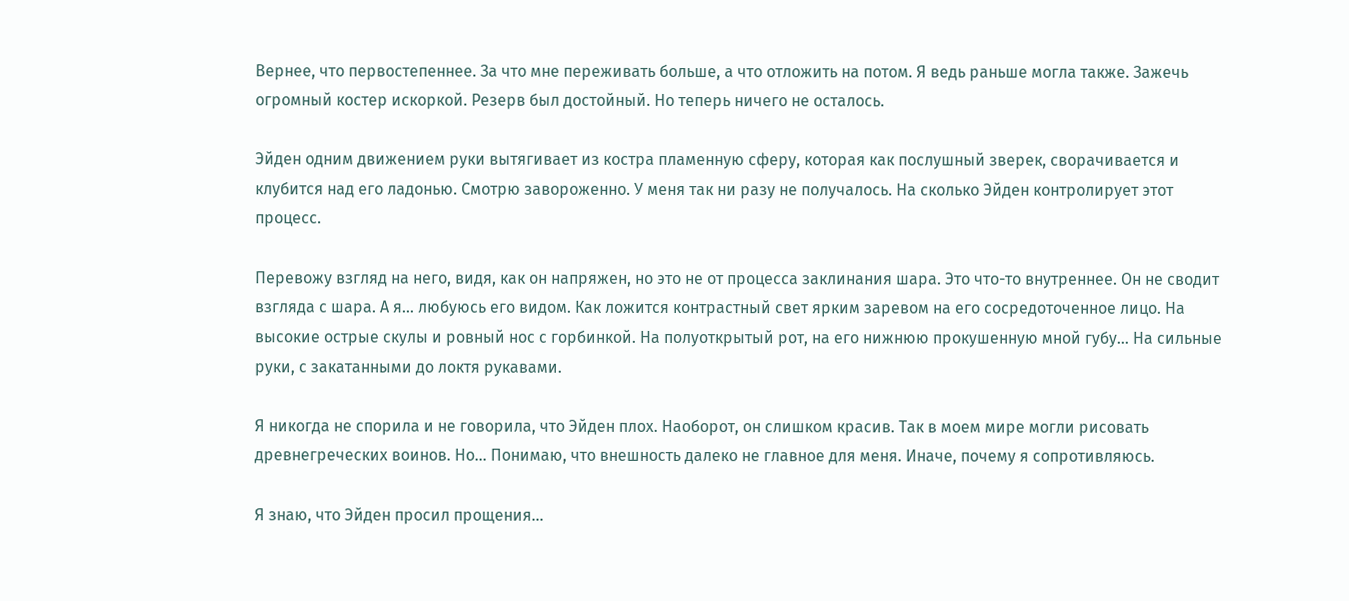Вернее, что первостепеннее. За что мне переживать больше, а что отложить на потом. Я ведь раньше могла также. Зажечь огромный костер искоркой. Резерв был достойный. Но теперь ничего не осталось.

Эйден одним движением руки вытягивает из костра пламенную сферу, которая как послушный зверек, сворачивается и клубится над его ладонью. Смотрю завороженно. У меня так ни разу не получалось. На сколько Эйден контролирует этот процесс.

Перевожу взгляд на него, видя, как он напряжен, но это не от процесса заклинания шара. Это что-то внутреннее. Он не сводит взгляда с шара. А я… любуюсь его видом. Как ложится контрастный свет ярким заревом на его сосредоточенное лицо. На высокие острые скулы и ровный нос с горбинкой. На полуоткрытый рот, на его нижнюю прокушенную мной губу… На сильные руки, с закатанными до локтя рукавами.

Я никогда не спорила и не говорила, что Эйден плох. Наоборот, он слишком красив. Так в моем мире могли рисовать древнегреческих воинов. Но… Понимаю, что внешность далеко не главное для меня. Иначе, почему я сопротивляюсь.

Я знаю, что Эйден просил прощения…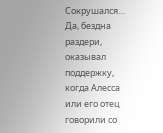Сокрушался… Да, бездна раздери, оказывал поддержку, когда Алесса или его отец говорили со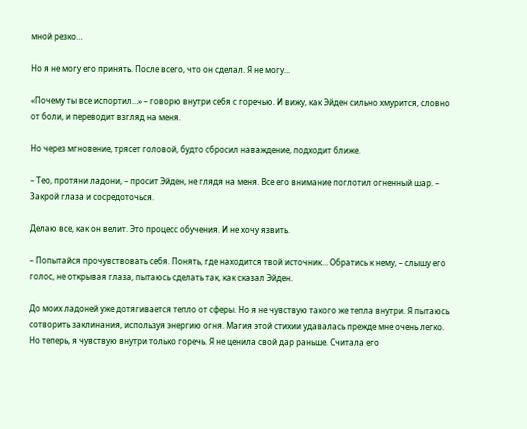мной резко…

Но я не могу его принять. После всего, что он сделал. Я не могу...

«Почему ты все испортил…» – говорю внутри себя с горечью. И вижу, как Эйден сильно хмурится, словно от боли, и переводит взгляд на меня.

Но через мгновение, трясет головой, будто сбросил наваждение, подходит ближе.

– Тео, протяни ладони, – просит Эйден, не глядя на меня. Все его внимание поглотил огненный шар. – Закрой глаза и сосредоточься.

Делаю все, как он велит. Это процесс обучения. И не хочу язвить.

– Попытайся прочувствовать себя. Понять, где находится твой источник… Обратись к нему, – слышу его голос, не открывая глаза, пытаюсь сделать так, как сказал Эйден.

До моих ладоней уже дотягивается тепло от сферы. Но я не чувствую такого же тепла внутри. Я пытаюсь сотворить заклинания, используя энергию огня. Магия этой стихии удавалась прежде мне очень легко. Но теперь, я чувствую внутри только горечь. Я не ценила свой дар раньше. Считала его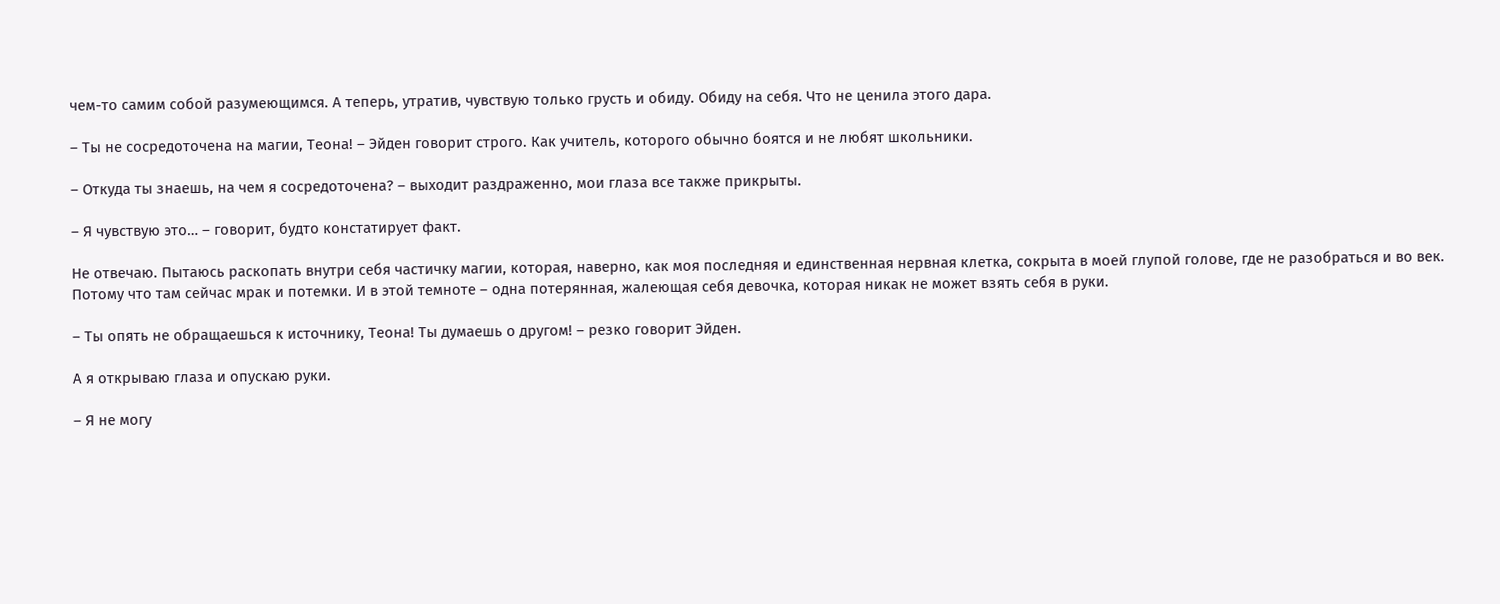чем-то самим собой разумеющимся. А теперь, утратив, чувствую только грусть и обиду. Обиду на себя. Что не ценила этого дара.

– Ты не сосредоточена на магии, Теона! – Эйден говорит строго. Как учитель, которого обычно боятся и не любят школьники.

– Откуда ты знаешь, на чем я сосредоточена? – выходит раздраженно, мои глаза все также прикрыты.

– Я чувствую это… – говорит, будто констатирует факт.

Не отвечаю. Пытаюсь раскопать внутри себя частичку магии, которая, наверно, как моя последняя и единственная нервная клетка, сокрыта в моей глупой голове, где не разобраться и во век. Потому что там сейчас мрак и потемки. И в этой темноте – одна потерянная, жалеющая себя девочка, которая никак не может взять себя в руки.

– Ты опять не обращаешься к источнику, Теона! Ты думаешь о другом! – резко говорит Эйден.

А я открываю глаза и опускаю руки.

– Я не могу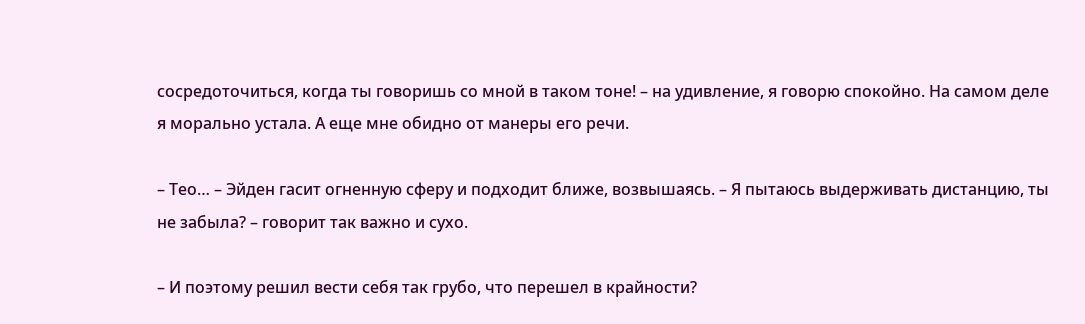сосредоточиться, когда ты говоришь со мной в таком тоне! – на удивление, я говорю спокойно. На самом деле я морально устала. А еще мне обидно от манеры его речи.

– Тео… – Эйден гасит огненную сферу и подходит ближе, возвышаясь. – Я пытаюсь выдерживать дистанцию, ты не забыла? – говорит так важно и сухо.

– И поэтому решил вести себя так грубо, что перешел в крайности?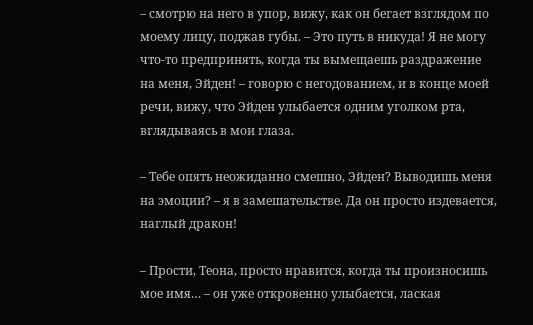– смотрю на него в упор, вижу, как он бегает взглядом по моему лицу, поджав губы. – Это путь в никуда! Я не могу что-то предпринять, когда ты вымещаешь раздражение на меня, Эйден! – говорю с негодованием, и в конце моей речи, вижу, что Эйден улыбается одним уголком рта, вглядываясь в мои глаза.

– Тебе опять неожиданно смешно, Эйден? Выводишь меня на эмоции? – я в замешательстве. Да он просто издевается, наглый дракон!

– Прости, Теона, просто нравится, когда ты произносишь мое имя… – он уже откровенно улыбается, лаская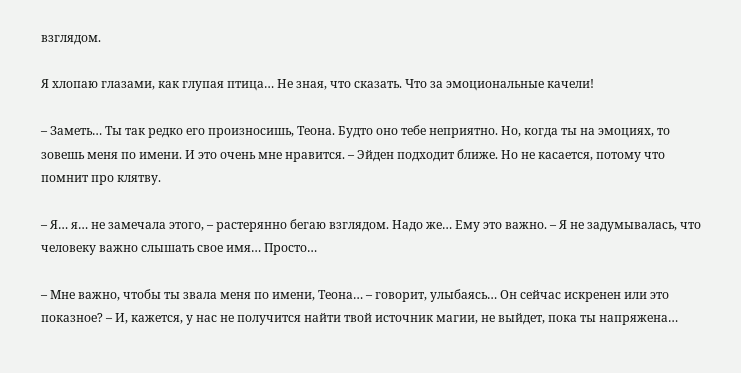взглядом.

Я хлопаю глазами, как глупая птица… Не зная, что сказать. Что за эмоциональные качели!

– Заметь… Ты так редко его произносишь, Теона. Будто оно тебе неприятно. Но, когда ты на эмоциях, то зовешь меня по имени. И это очень мне нравится. – Эйден подходит ближе. Но не касается, потому что помнит про клятву.

– Я… я… не замечала этого, – растерянно бегаю взглядом. Надо же… Ему это важно. – Я не задумывалась, что человеку важно слышать свое имя… Просто…

– Мне важно, чтобы ты звала меня по имени, Теона… – говорит, улыбаясь… Он сейчас искренен или это показное? – И, кажется, у нас не получится найти твой источник магии, не выйдет, пока ты напряжена…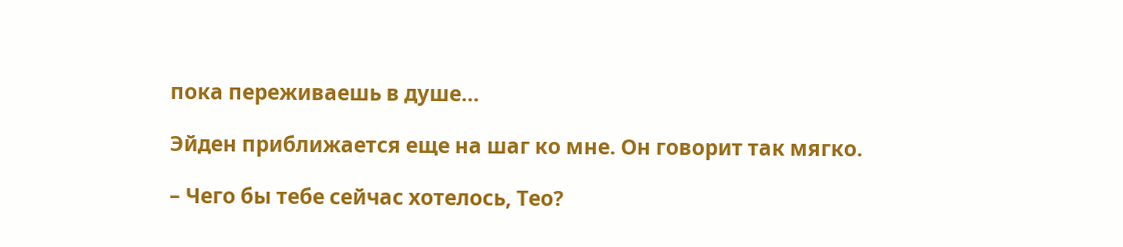пока переживаешь в душе…

Эйден приближается еще на шаг ко мне. Он говорит так мягко.

– Чего бы тебе сейчас хотелось, Тео?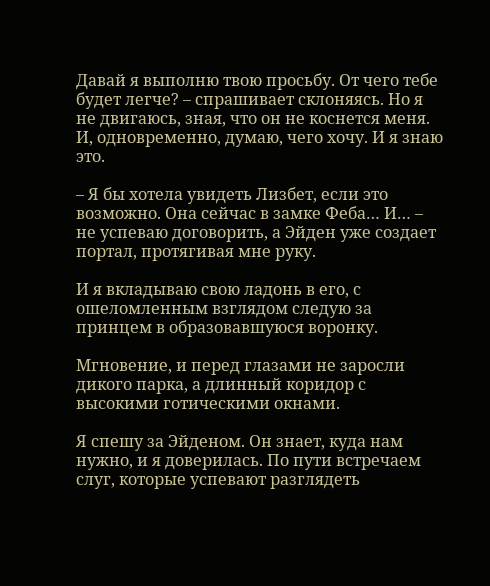Давай я выполню твою просьбу. От чего тебе будет легче? – спрашивает склоняясь. Но я не двигаюсь, зная, что он не коснется меня. И, одновременно, думаю, чего хочу. И я знаю это.

– Я бы хотела увидеть Лизбет, если это возможно. Она сейчас в замке Феба… И… – не успеваю договорить, а Эйден уже создает портал, протягивая мне руку.

И я вкладываю свою ладонь в его, с ошеломленным взглядом следую за принцем в образовавшуюся воронку.

Мгновение, и перед глазами не заросли дикого парка, а длинный коридор с высокими готическими окнами.

Я спешу за Эйденом. Он знает, куда нам нужно, и я доверилась. По пути встречаем слуг, которые успевают разглядеть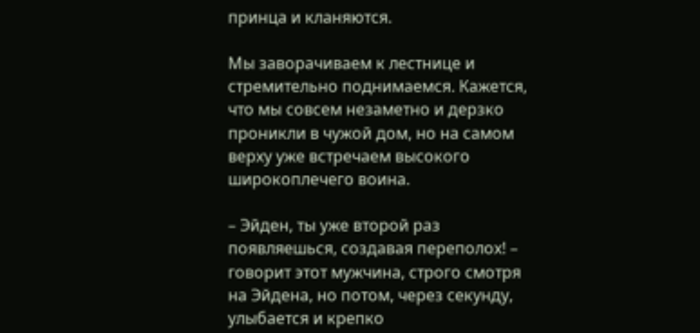принца и кланяются.

Мы заворачиваем к лестнице и стремительно поднимаемся. Кажется, что мы совсем незаметно и дерзко проникли в чужой дом, но на самом верху уже встречаем высокого широкоплечего воина.

– Эйден, ты уже второй раз появляешься, создавая переполох! – говорит этот мужчина, строго смотря на Эйдена, но потом, через секунду, улыбается и крепко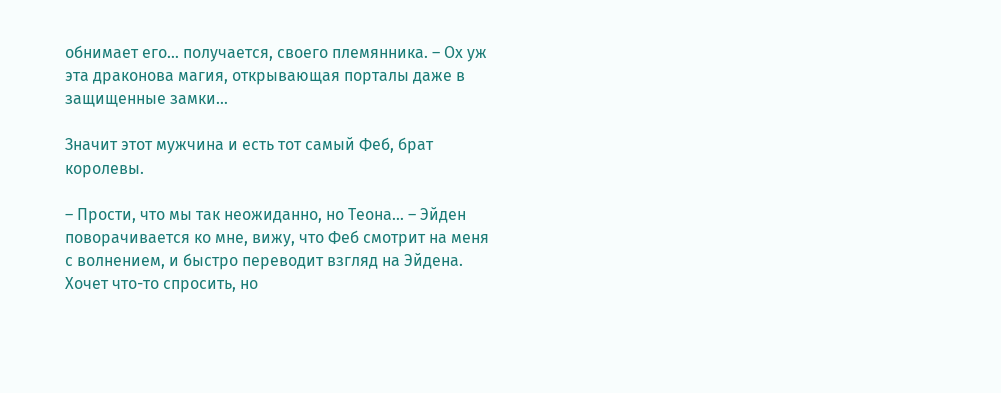обнимает его… получается, своего племянника. – Ох уж эта драконова магия, открывающая порталы даже в защищенные замки…

Значит этот мужчина и есть тот самый Феб, брат королевы.

– Прости, что мы так неожиданно, но Теона… – Эйден поворачивается ко мне, вижу, что Феб смотрит на меня с волнением, и быстро переводит взгляд на Эйдена. Хочет что-то спросить, но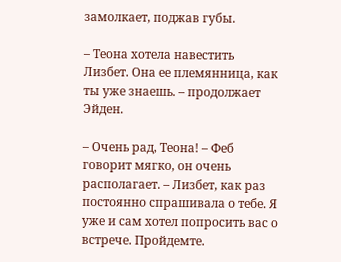замолкает, поджав губы.

– Теона хотела навестить Лизбет. Она ее племянница, как ты уже знаешь. – продолжает Эйден.

– Очень рад, Теона! – Феб говорит мягко, он очень располагает. – Лизбет, как раз постоянно спрашивала о тебе. Я уже и сам хотел попросить вас о встрече. Пройдемте.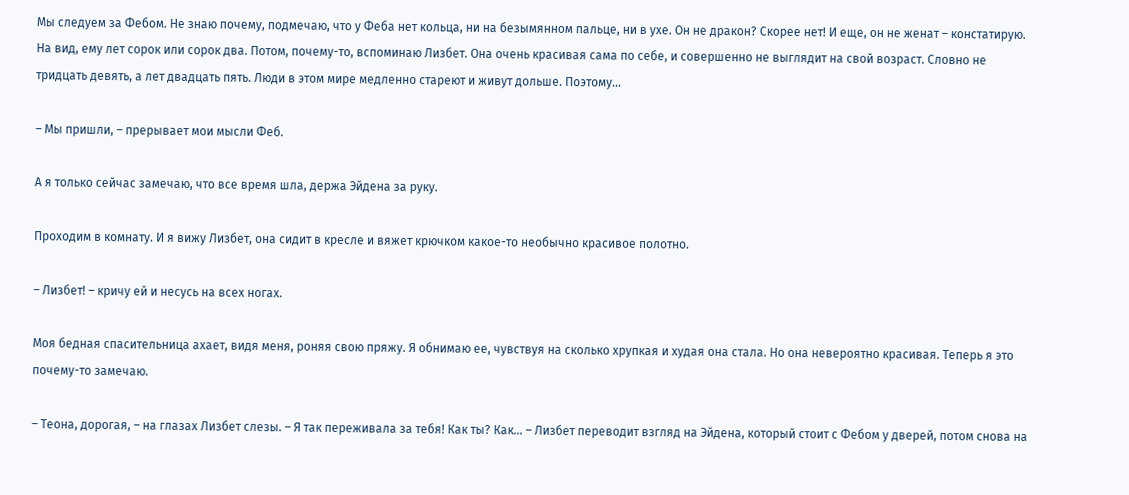Мы следуем за Фебом. Не знаю почему, подмечаю, что у Феба нет кольца, ни на безымянном пальце, ни в ухе. Он не дракон? Скорее нет! И еще, он не женат – констатирую. На вид, ему лет сорок или сорок два. Потом, почему-то, вспоминаю Лизбет. Она очень красивая сама по себе, и совершенно не выглядит на свой возраст. Словно не тридцать девять, а лет двадцать пять. Люди в этом мире медленно стареют и живут дольше. Поэтому…

– Мы пришли, – прерывает мои мысли Феб.

А я только сейчас замечаю, что все время шла, держа Эйдена за руку.

Проходим в комнату. И я вижу Лизбет, она сидит в кресле и вяжет крючком какое-то необычно красивое полотно.

– Лизбет! – кричу ей и несусь на всех ногах.

Моя бедная спасительница ахает, видя меня, роняя свою пряжу. Я обнимаю ее, чувствуя на сколько хрупкая и худая она стала. Но она невероятно красивая. Теперь я это почему-то замечаю.

– Теона, дорогая, – на глазах Лизбет слезы. – Я так переживала за тебя! Как ты? Как… – Лизбет переводит взгляд на Эйдена, который стоит с Фебом у дверей, потом снова на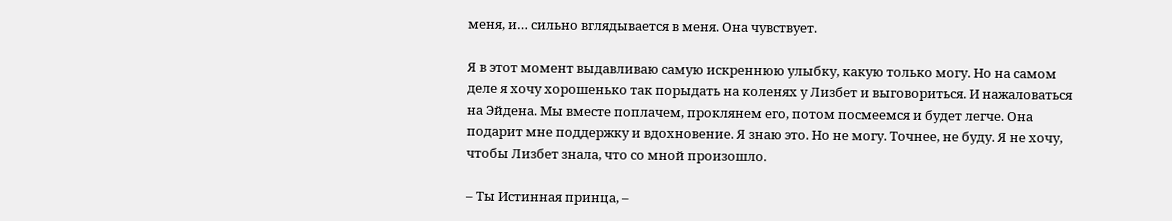меня, и… сильно вглядывается в меня. Она чувствует.

Я в этот момент выдавливаю самую искреннюю улыбку, какую только могу. Но на самом деле я хочу хорошенько так порыдать на коленях у Лизбет и выговориться. И нажаловаться на Эйдена. Мы вместе поплачем, проклянем его, потом посмеемся и будет легче. Она подарит мне поддержку и вдохновение. Я знаю это. Но не могу. Точнее, не буду. Я не хочу, чтобы Лизбет знала, что со мной произошло.

– Ты Истинная принца, –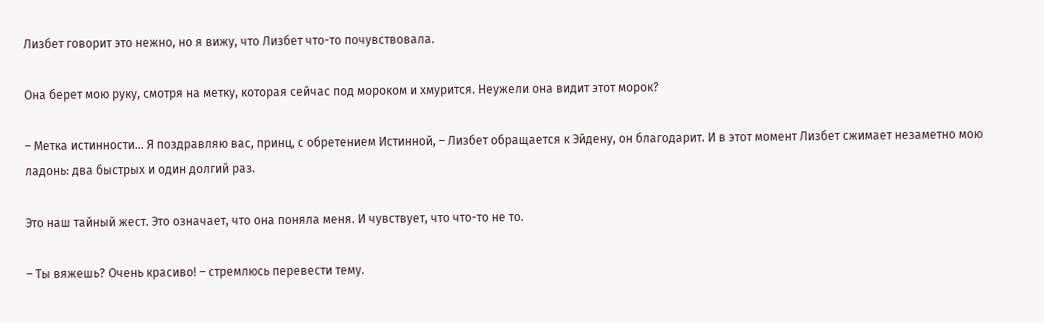Лизбет говорит это нежно, но я вижу, что Лизбет что-то почувствовала.

Она берет мою руку, смотря на метку, которая сейчас под мороком и хмурится. Неужели она видит этот морок?

– Метка истинности… Я поздравляю вас, принц, с обретением Истинной, – Лизбет обращается к Эйдену, он благодарит. И в этот момент Лизбет сжимает незаметно мою ладонь: два быстрых и один долгий раз.

Это наш тайный жест. Это означает, что она поняла меня. И чувствует, что что-то не то.

– Ты вяжешь? Очень красиво! – стремлюсь перевести тему.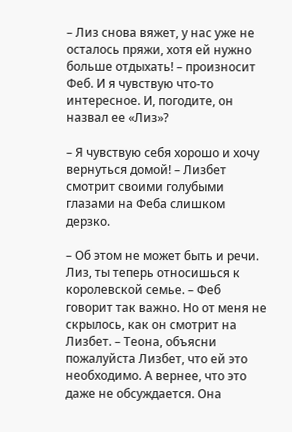– Лиз снова вяжет, у нас уже не осталось пряжи, хотя ей нужно больше отдыхать! – произносит Феб. И я чувствую что-то интересное. И, погодите, он назвал ее «Лиз»?

– Я чувствую себя хорошо и хочу вернуться домой! – Лизбет смотрит своими голубыми глазами на Феба слишком дерзко.

– Об этом не может быть и речи. Лиз, ты теперь относишься к королевской семье. – Феб говорит так важно. Но от меня не скрылось, как он смотрит на Лизбет. – Теона, объясни пожалуйста Лизбет, что ей это необходимо. А вернее, что это даже не обсуждается. Она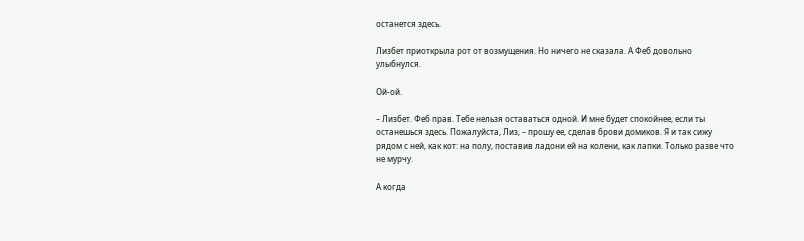останется здесь.

Лизбет приоткрыла рот от возмущения. Но ничего не сказала. А Феб довольно улыбнулся.

Ой-ой.

– Лизбет. Феб прав. Тебе нельзя оставаться одной. И мне будет спокойнее, если ты останешься здесь. Пожалуйста, Лиз, – прошу ее, сделав брови домиков. Я и так сижу рядом с ней, как кот: на полу, поставив ладони ей на колени, как лапки. Только разве что не мурчу.

А когда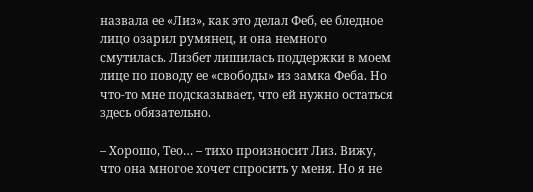назвала ее «Лиз», как это делал Феб, ее бледное лицо озарил румянец, и она немного смутилась. Лизбет лишилась поддержки в моем лице по поводу ее «свободы» из замка Феба. Но что-то мне подсказывает, что ей нужно остаться здесь обязательно.

– Хорошо, Тео… – тихо произносит Лиз. Вижу, что она многое хочет спросить у меня. Но я не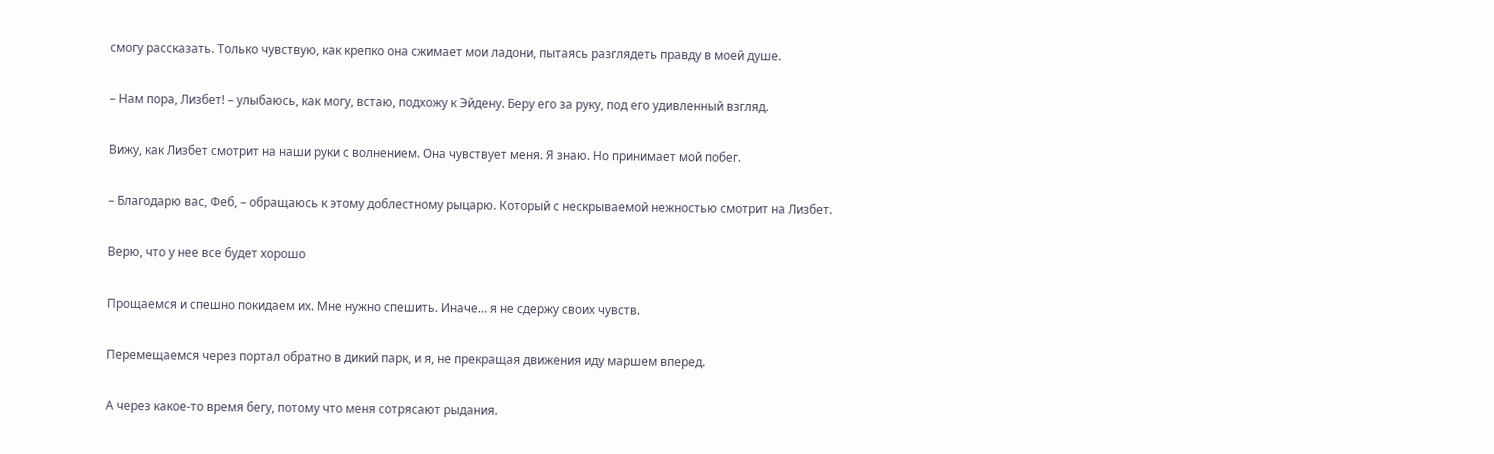смогу рассказать. Только чувствую, как крепко она сжимает мои ладони, пытаясь разглядеть правду в моей душе.

– Нам пора, Лизбет! – улыбаюсь, как могу, встаю, подхожу к Эйдену. Беру его за руку, под его удивленный взгляд.

Вижу, как Лизбет смотрит на наши руки с волнением. Она чувствует меня. Я знаю. Но принимает мой побег.

– Благодарю вас, Феб, – обращаюсь к этому доблестному рыцарю. Который с нескрываемой нежностью смотрит на Лизбет.

Верю, что у нее все будет хорошо

Прощаемся и спешно покидаем их. Мне нужно спешить. Иначе… я не сдержу своих чувств.

Перемещаемся через портал обратно в дикий парк, и я, не прекращая движения иду маршем вперед.

А через какое-то время бегу, потому что меня сотрясают рыдания.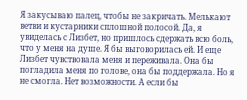Я закусываю палец, чтобы не закричать. Мелькают ветви и кустарники сплошной полосой. Да, я увиделась с Лизбет, но пришлось сдержать всю боль, что у меня на душе. Я бы выговорилась ей. И еще Лизбет чувствовала меня и переживала. Она бы погладила меня по голове, она бы поддержала. Но я не смогла. Нет возможности. А если бы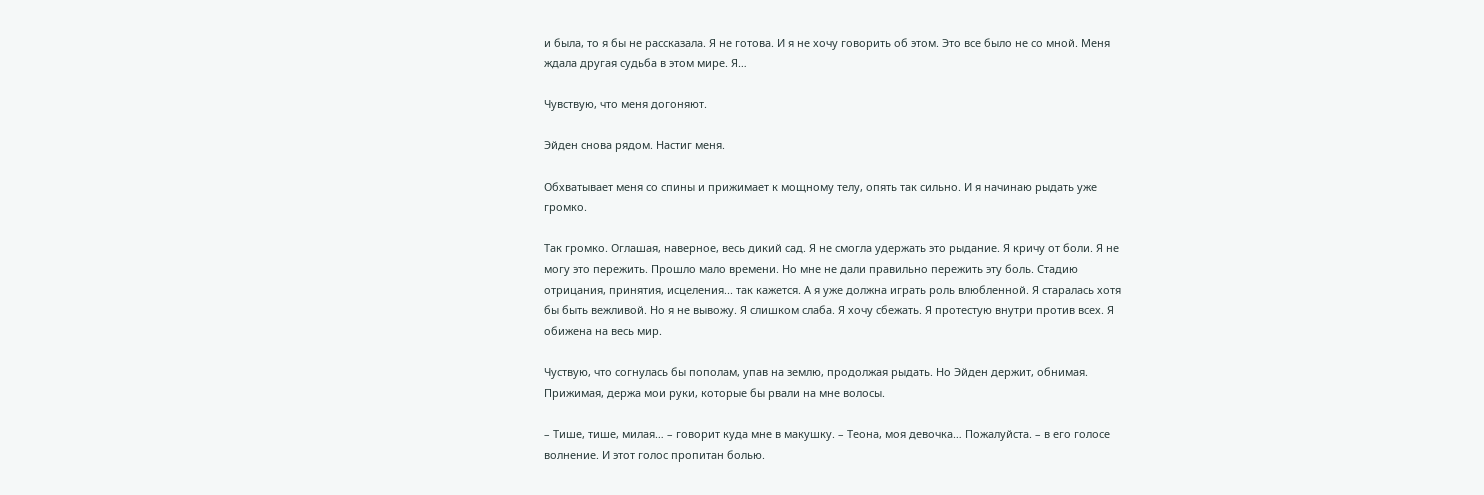и была, то я бы не рассказала. Я не готова. И я не хочу говорить об этом. Это все было не со мной. Меня ждала другая судьба в этом мире. Я…

Чувствую, что меня догоняют.

Эйден снова рядом. Настиг меня.

Обхватывает меня со спины и прижимает к мощному телу, опять так сильно. И я начинаю рыдать уже громко.

Так громко. Оглашая, наверное, весь дикий сад. Я не смогла удержать это рыдание. Я кричу от боли. Я не могу это пережить. Прошло мало времени. Но мне не дали правильно пережить эту боль. Стадию отрицания, принятия, исцеления... так кажется. А я уже должна играть роль влюбленной. Я старалась хотя бы быть вежливой. Но я не вывожу. Я слишком слаба. Я хочу сбежать. Я протестую внутри против всех. Я обижена на весь мир.

Чуствую, что согнулась бы пополам, упав на землю, продолжая рыдать. Но Эйден держит, обнимая. Прижимая, держа мои руки, которые бы рвали на мне волосы.

– Тише, тише, милая… – говорит куда мне в макушку. – Теона, моя девочка… Пожалуйста. – в его голосе волнение. И этот голос пропитан болью.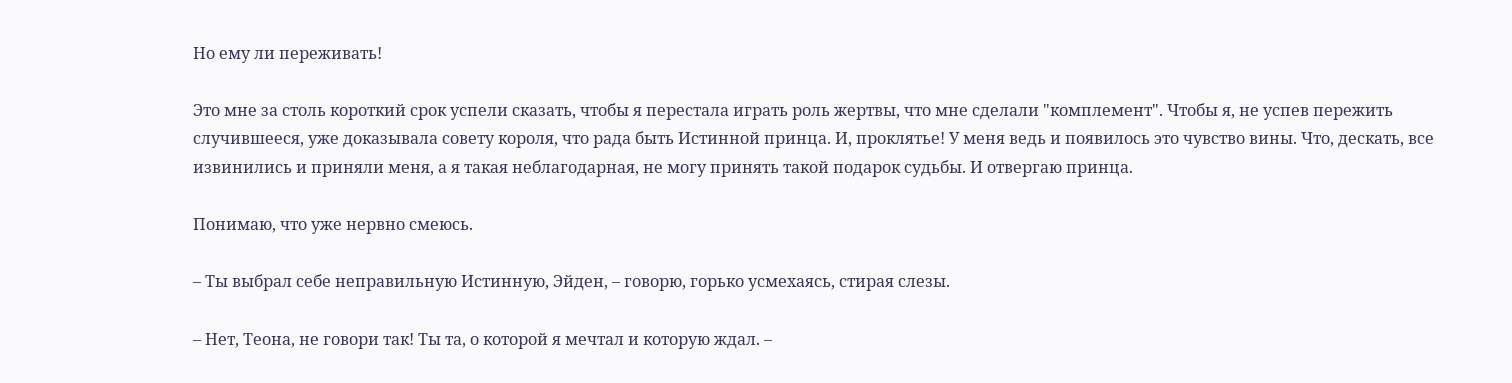Но ему ли переживать!

Это мне за столь короткий срок успели сказать, чтобы я перестала играть роль жертвы, что мне сделали "комплемент". Чтобы я, не успев пережить случившееся, уже доказывала совету короля, что рада быть Истинной принца. И, проклятье! У меня ведь и появилось это чувство вины. Что, дескать, все извинились и приняли меня, а я такая неблагодарная, не могу принять такой подарок судьбы. И отвергаю принца.

Понимаю, что уже нервно смеюсь.

– Ты выбрал себе неправильную Истинную, Эйден, – говорю, горько усмехаясь, стирая слезы.

– Нет, Теона, не говори так! Ты та, о которой я мечтал и которую ждал. –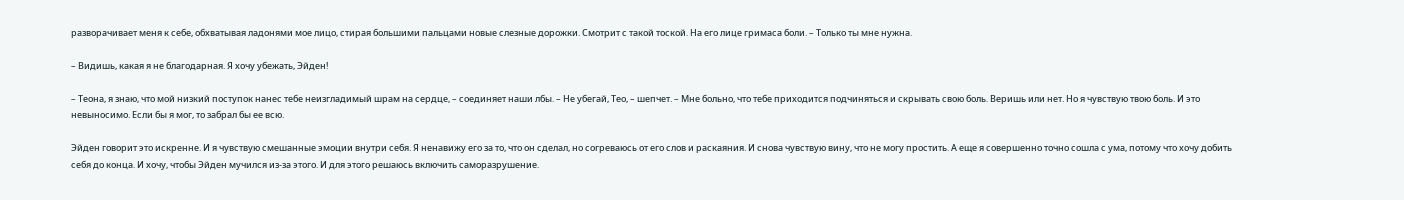разворачивает меня к себе, обхватывая ладонями мое лицо, стирая большими пальцами новые слезные дорожки. Смотрит с такой тоской. На его лице гримаса боли. – Только ты мне нужна.

– Видишь, какая я не благодарная. Я хочу убежать, Эйден!

– Теона, я знаю, что мой низкий поступок нанес тебе неизгладимый шрам на сердце, – соединяет наши лбы. – Не убегай, Тео, – шепчет. – Мне больно, что тебе приходится подчиняться и скрывать свою боль. Веришь или нет. Но я чувствую твою боль. И это невыносимо. Если бы я мог, то забрал бы ее всю.

Эйден говорит это искренне. И я чувствую смешанные эмоции внутри себя. Я ненавижу его за то, что он сделал, но согреваюсь от его слов и раскаяния. И снова чувствую вину, что не могу простить. А еще я совершенно точно сошла с ума, потому что хочу добить себя до конца. И хочу, чтобы Эйден мучился из-за этого. И для этого решаюсь включить саморазрушение.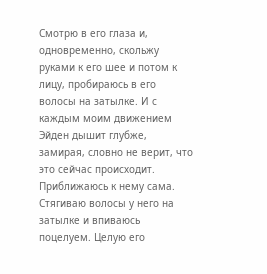Смотрю в его глаза и, одновременно, скольжу руками к его шее и потом к лицу, пробираюсь в его волосы на затылке. И с каждым моим движением Эйден дышит глубже, замирая, словно не верит, что это сейчас происходит. Приближаюсь к нему сама. Стягиваю волосы у него на затылке и впиваюсь поцелуем. Целую его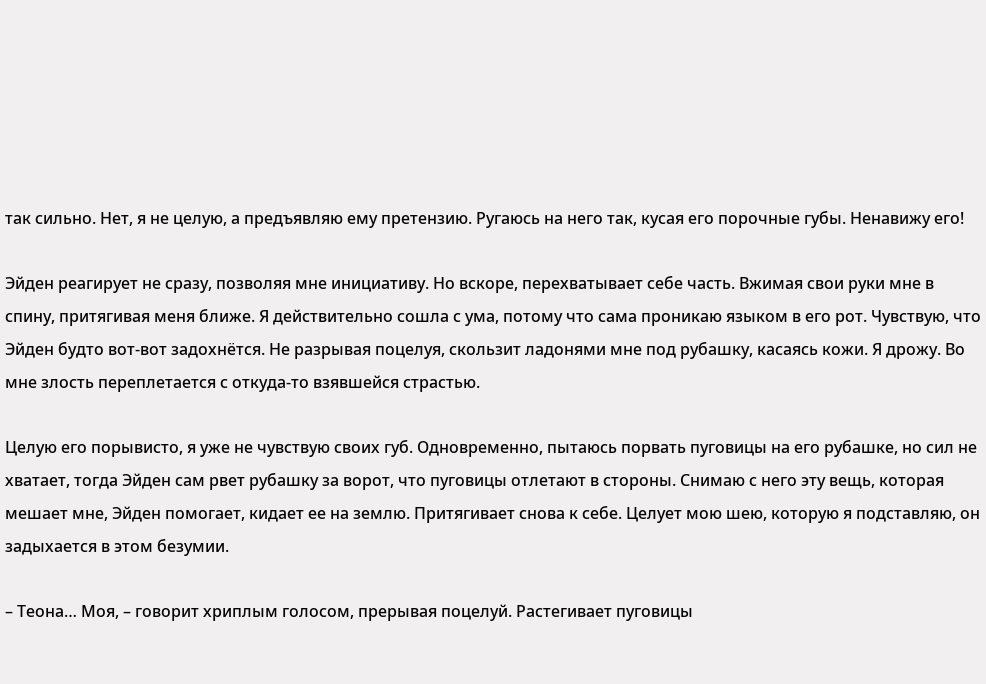так сильно. Нет, я не целую, а предъявляю ему претензию. Ругаюсь на него так, кусая его порочные губы. Ненавижу его!

Эйден реагирует не сразу, позволяя мне инициативу. Но вскоре, перехватывает себе часть. Вжимая свои руки мне в спину, притягивая меня ближе. Я действительно сошла с ума, потому что сама проникаю языком в его рот. Чувствую, что Эйден будто вот-вот задохнётся. Не разрывая поцелуя, скользит ладонями мне под рубашку, касаясь кожи. Я дрожу. Во мне злость переплетается с откуда-то взявшейся страстью.

Целую его порывисто, я уже не чувствую своих губ. Одновременно, пытаюсь порвать пуговицы на его рубашке, но сил не хватает, тогда Эйден сам рвет рубашку за ворот, что пуговицы отлетают в стороны. Снимаю с него эту вещь, которая мешает мне, Эйден помогает, кидает ее на землю. Притягивает снова к себе. Целует мою шею, которую я подставляю, он задыхается в этом безумии.

– Теона… Моя, – говорит хриплым голосом, прерывая поцелуй. Растегивает пуговицы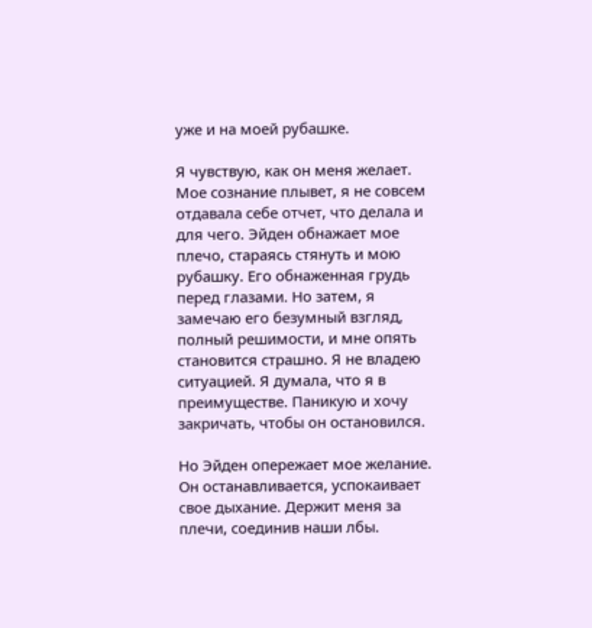уже и на моей рубашке.

Я чувствую, как он меня желает. Мое сознание плывет, я не совсем отдавала себе отчет, что делала и для чего. Эйден обнажает мое плечо, стараясь стянуть и мою рубашку. Его обнаженная грудь перед глазами. Но затем, я замечаю его безумный взгляд, полный решимости, и мне опять становится страшно. Я не владею ситуацией. Я думала, что я в преимуществе. Паникую и хочу закричать, чтобы он остановился.

Но Эйден опережает мое желание. Он останавливается, успокаивает свое дыхание. Держит меня за плечи, соединив наши лбы.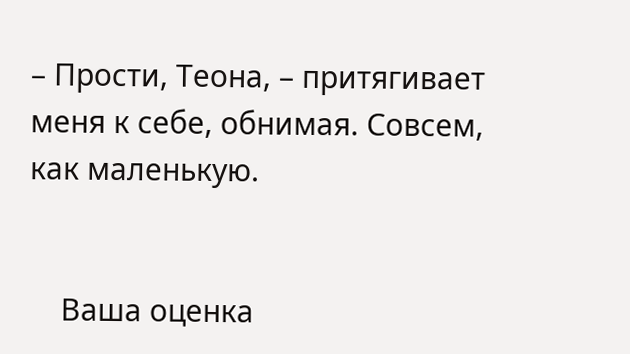– Прости, Теона, – притягивает меня к себе, обнимая. Совсем, как маленькую.


    Ваша оценка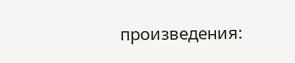произведения: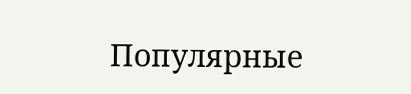Популярные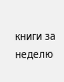книги за неделю